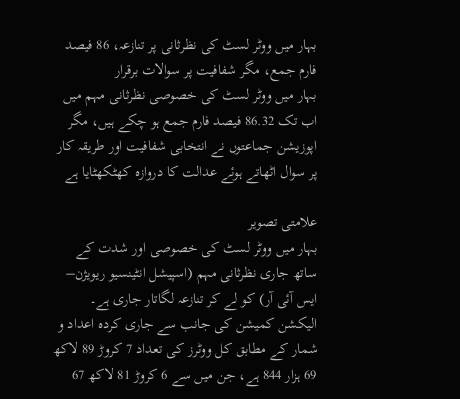بہار میں ووٹر لسٹ کی نظرثانی پر تنازعہ، 86 فیصد فارم جمع، مگر شفافیت پر سوالات برقرار
بہار میں ووٹر لسٹ کی خصوصی نظرثانی مہم میں اب تک 86.32 فیصد فارم جمع ہو چکے ہیں، مگر اپوزیشن جماعتوں نے انتخابی شفافیت اور طریقہ کار پر سوال اٹھاتے ہوئے عدالت کا دروازہ کھٹکھٹایا ہے

علامتی تصویر
بہار میں ووٹر لسٹ کی خصوصی اور شدت کے ساتھ جاری نظرثانی مہم (اسپیشل انٹینسیو ریویژن– ایس آئی آر) کو لے کر تنازعہ لگاتار جاری ہے۔ الیکشن کمیشن کی جانب سے جاری کردہ اعداد و شمار کے مطابق کل ووٹرز کی تعداد 7 کروڑ 89 لاکھ 69 ہزار 844 ہے، جن میں سے 6 کروڑ 81 لاکھ 67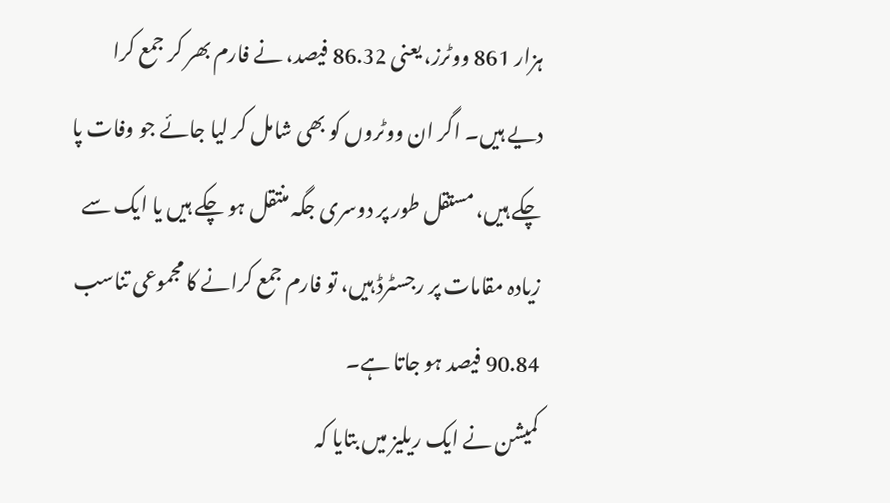ہزار 861 ووٹرز، یعنی 86.32 فیصد، نے فارم بھر کر جمع کرا دیے ہیں۔ اگر ان ووٹروں کو بھی شامل کر لیا جائے جو وفات پا چکے ہیں، مستقل طور پر دوسری جگہ منتقل ہو چکے ہیں یا ایک سے زیادہ مقامات پر رجسٹرڈ ہیں، تو فارم جمع کرانے کا مجموعی تناسب 90.84 فیصد ہو جاتا ہے۔
کمیشن نے ایک ریلیز میں بتایا کہ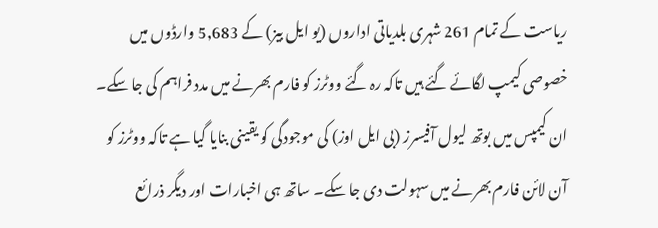ریاست کے تمام 261 شہری بلدیاتی اداروں (یو ایل بیز) کے 5,683 وارڈوں میں خصوصی کیمپ لگائے گئے ہیں تاکہ رہ گئے ووٹرز کو فارم بھرنے میں مدد فراہم کی جا سکے۔ ان کیمپس میں بوتھ لیول آفیسرز (بی ایل اوز) کی موجودگی کو یقینی بنایا گیا ہے تاکہ ووٹرز کو آن لائن فارم بھرنے میں سہولت دی جا سکے۔ ساتھ ہی اخبارات اور دیگر ذرائع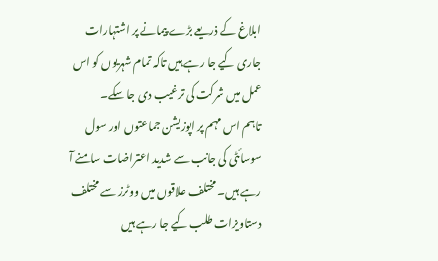ابلاغ کے ذریعے بڑے پیمانے پر اشتہارات جاری کیے جا رہے ہیں تاکہ تمام شہریوں کو اس عمل میں شرکت کی ترغیب دی جا سکے۔
تاہم اس مہم پر اپوزیشن جماعتوں اور سول سوسائٹی کی جانب سے شدید اعتراضات سامنے آ رہے ہیں۔ مختلف علاقوں میں ووٹرز سے مختلف دستاویزات طلب کیے جا رہے ہیں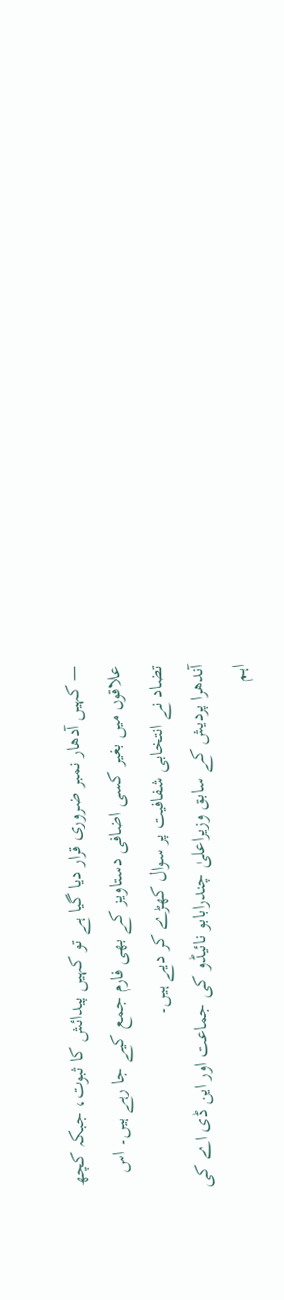— کہیں آدھار نمبر ضروری قرار دیا گیا ہے تو کہیں پیدائش کا ثبوت، جبکہ کچھ علاقوں میں بغیر کسی اضافی دستاویز کے بھی فارم جمع کیے جا رہے ہیں۔ اس تضاد نے انتخابی شفافیت پر سوال کھڑے کر دیے ہیں۔
آندھرا پردیش کے سابق وزیراعلیٰ چندرابابو نائیڈو کی جماعت اور این ڈی اے کی اہم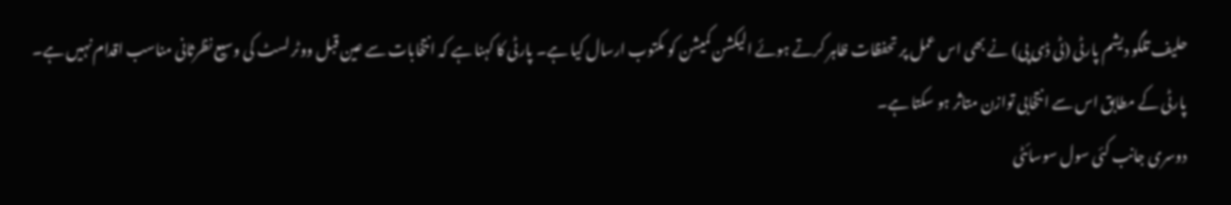حلیف تلگو دیشم پارٹی (ٹی ڈی پی) نے بھی اس عمل پر تحفظات ظاہر کرتے ہوئے الیکشن کمیشن کو مکتوب ارسال کیا ہے۔ پارٹی کا کہنا ہے کہ انتخابات سے عین قبل ووٹر لسٹ کی وسیع نظرثانی مناسب اقدام نہیں ہے۔ پارٹی کے مطابق اس سے انتخابی توازن متاثر ہو سکتا ہے۔
دوسری جانب کئی سول سوسائٹی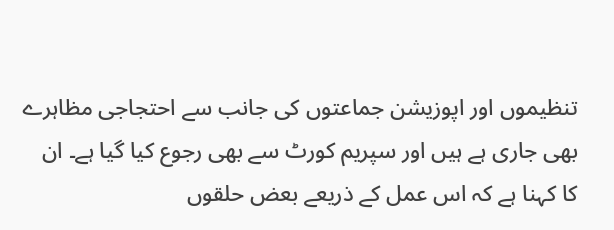تنظیموں اور اپوزیشن جماعتوں کی جانب سے احتجاجی مظاہرے بھی جاری ہے ہیں اور سپریم کورٹ سے بھی رجوع کیا گیا ہے۔ ان کا کہنا ہے کہ اس عمل کے ذریعے بعض حلقوں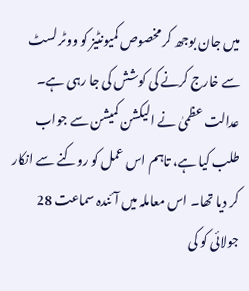میں جان بوجھ کر مخصوص کمیونٹیز کو ووٹر لسٹ سے خارج کرنے کی کوشش کی جا رہی ہے۔ عدالت عظمیٰ نے الیکشن کمیشن سے جواب طلب کیا ہے، تاہم اس عمل کو روکنے سے انکار کر دیا تھا۔ اس معاملہ میں آئندہ سماعت 28 جولائی کو کی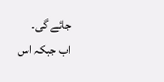جائے گی۔
اب جبکہ اس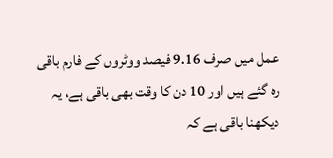عمل میں صرف 9.16 فیصد ووٹروں کے فارم باقی رہ گئے ہیں اور 10 دن کا وقت بھی باقی ہے، یہ دیکھنا باقی ہے کہ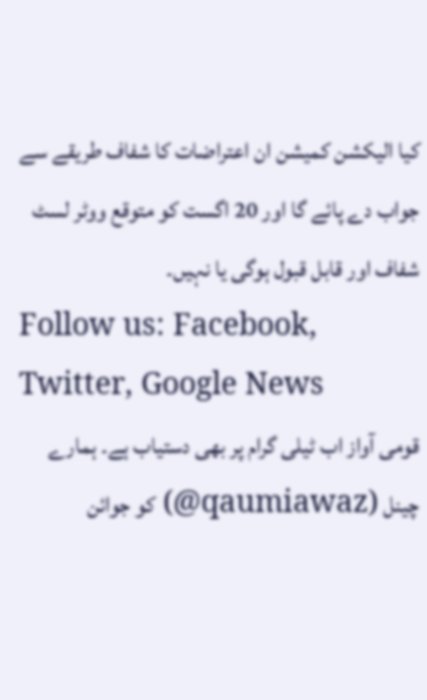کیا الیکشن کمیشن ان اعتراضات کا شفاف طریقے سے جواب دے پائے گا اور 20 اگست کو متوقع ووٹر لسٹ شفاف اور قابل قبول ہوگی یا نہیں۔
Follow us: Facebook, Twitter, Google News
قومی آواز اب ٹیلی گرام پر بھی دستیاب ہے۔ ہمارے چینل (qaumiawaz@) کو جوائن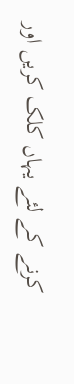کرنے کے لئے یہاں کلک کریں اور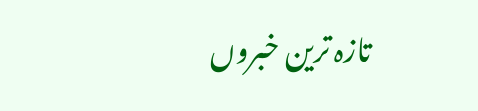تازہ ترین خبروں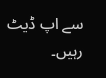سے اپ ڈیٹ رہیں۔